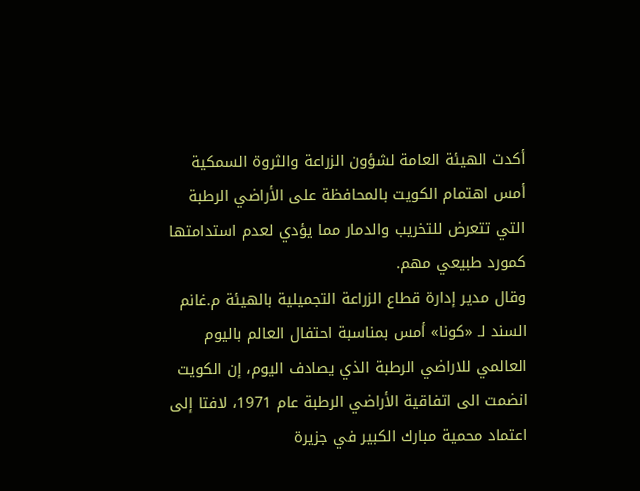أكدت الهيئة العامة لشؤون الزراعة والثروة السمكية أمس اهتمام الكويت بالمحافظة على الأراضي الرطبة التي تتعرض للتخريب والدمار مما يؤدي لعدم استدامتها كمورد طبيعي مهم.
وقال مدير إدارة قطاع الزراعة التجميلية بالهيئة م.غانم السند لـ «كونا» أمس بمناسبة احتفال العالم باليوم العالمي للاراضي الرطبة الذي يصادف اليوم، إن الكويت انضمت الى اتفاقية الأراضي الرطبة عام 1971، لافتا إلى اعتماد محمية مبارك الكبير في جزيرة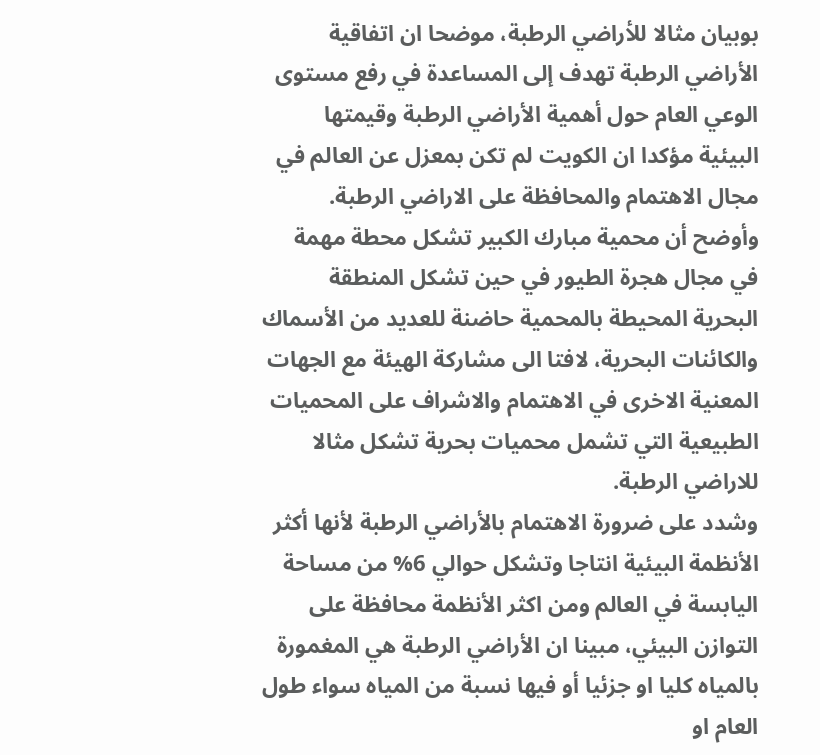بوبيان مثالا للأراضي الرطبة، موضحا ان اتفاقية الأراضي الرطبة تهدف إلى المساعدة في رفع مستوى الوعي العام حول أهمية الأراضي الرطبة وقيمتها البيئية مؤكدا ان الكويت لم تكن بمعزل عن العالم في مجال الاهتمام والمحافظة على الاراضي الرطبة.
وأوضح أن محمية مبارك الكبير تشكل محطة مهمة في مجال هجرة الطيور في حين تشكل المنطقة البحرية المحيطة بالمحمية حاضنة للعديد من الأسماك والكائنات البحرية، لافتا الى مشاركة الهيئة مع الجهات المعنية الاخرى في الاهتمام والاشراف على المحميات الطبيعية التي تشمل محميات بحرية تشكل مثالا للاراضي الرطبة.
وشدد على ضرورة الاهتمام بالأراضي الرطبة لأنها أكثر الأنظمة البيئية انتاجا وتشكل حوالي 6% من مساحة اليابسة في العالم ومن اكثر الأنظمة محافظة على التوازن البيئي، مبينا ان الأراضي الرطبة هي المغمورة بالمياه كليا او جزئيا أو فيها نسبة من المياه سواء طول العام او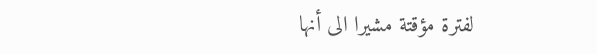لفترة مؤقتة مشيرا الى أنها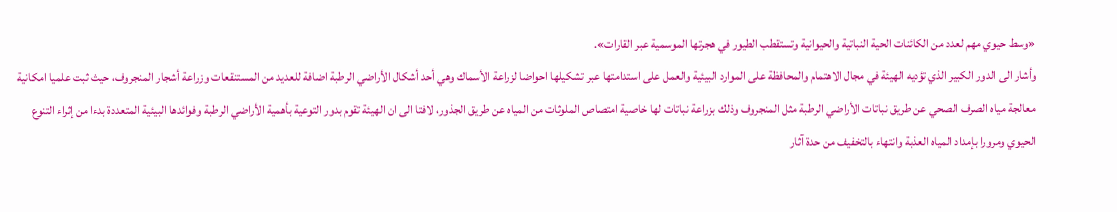«وسط حيوي مهم لعدد من الكائنات الحية النباتية والحيوانية وتستقطب الطيور في هجرتها الموسمية عبر القارات».
وأشار الى الدور الكبير الذي تؤديه الهيئة في مجال الاهتمام والمحافظة على الموارد البيئية والعمل على استدامتها عبر تشكيلها احواضا لزراعة الأسماك وهي أحد أشكال الأراضي الرطبة اضافة للعديد من المستنقعات وزراعة أشجار المنجروف، حيث ثبت علميا امكانية معالجة مياه الصرف الصحي عن طريق نباتات الأراضي الرطبة مثل المنجروف وذلك بزراعة نباتات لها خاصية امتصاص الملوثات من المياه عن طريق الجذور، لافتا الى ان الهيئة تقوم بدور التوعية بأهمية الأراضي الرطبة وفوائدها البيئية المتعددة بدءا من إثراء التنوع الحيوي ومرورا بإمداد المياه العذبة وانتهاء بالتخفيف من حدة آثار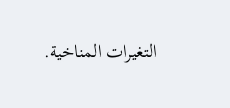التغيرات المناخية.